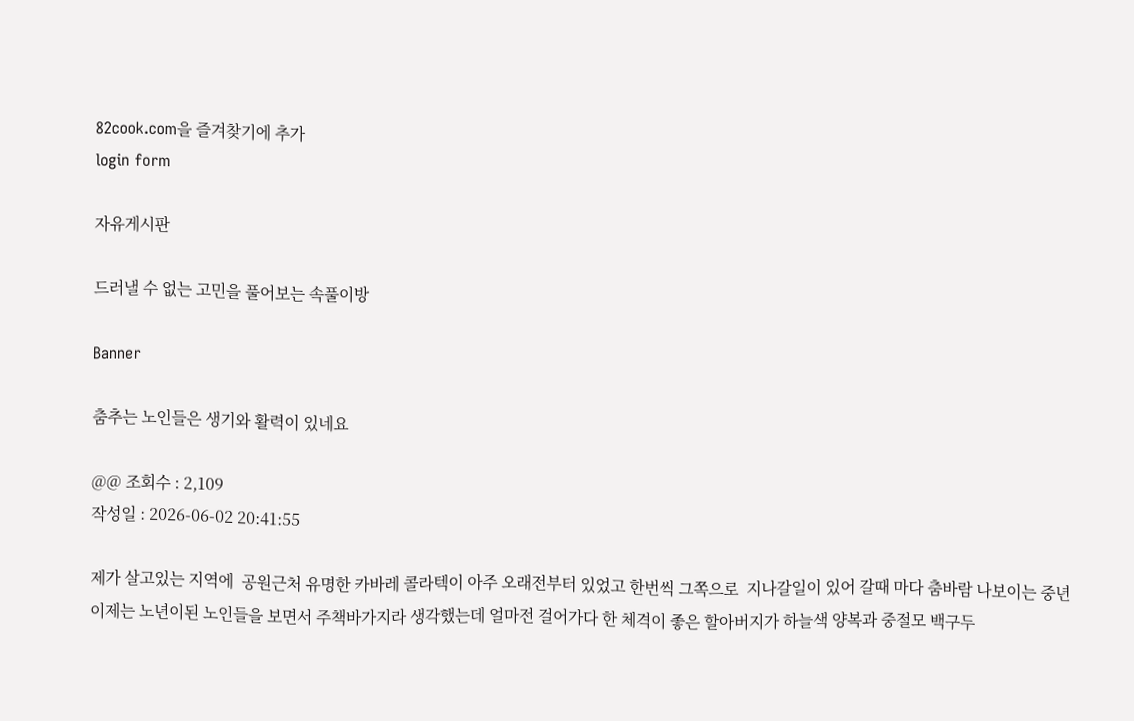82cook.com을 즐겨찾기에 추가
login form

자유게시판

드러낼 수 없는 고민을 풀어보는 속풀이방

Banner

춤추는 노인들은 생기와 활력이 있네요

@@ 조회수 : 2,109
작성일 : 2026-06-02 20:41:55

제가 살고있는 지역에  공원근처 유명한 카바레 콜라텍이 아주 오래전부터 있었고 한번씩 그쪽으로  지나갈일이 있어 갈때 마다 춤바람 나보이는 중년 이제는 노년이된 노인들을 보면서 주책바가지라 생각했는데 얼마전 걸어가다 한 체격이 좋은 할아버지가 하늘색 양복과 중절모 백구두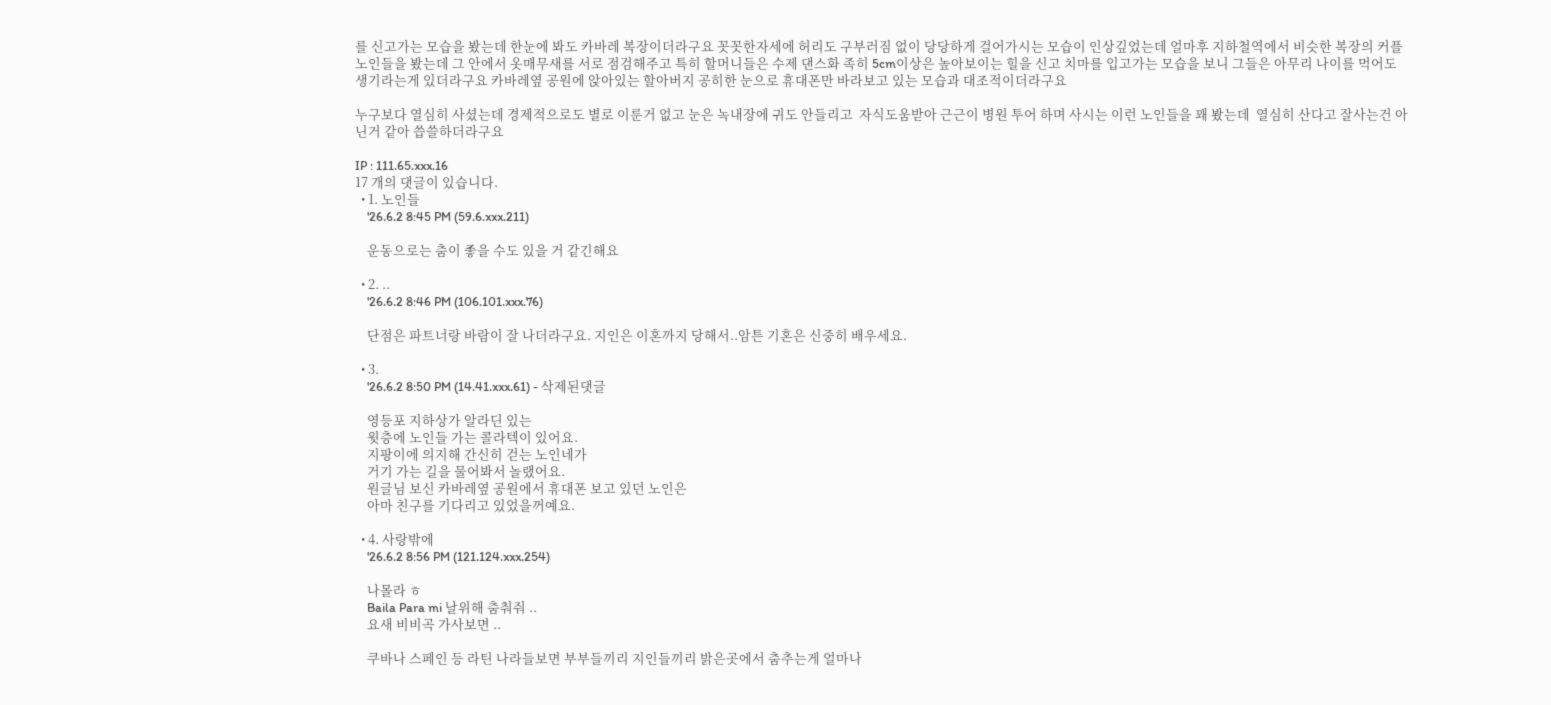를 신고가는 모습을 봤는데 한눈에 봐도 카바레 복장이더라구요 꼿꼿한자세에 허리도 구부러짐 없이 당당하게 걸어가시는 모습이 인상깊었는데 얼마후 지하철역에서 비슷한 복장의 커플노인들을 봤는데 그 안에서 옷매무새를 서로 점검해주고 특히 할머니들은 수제 댄스화 족히 5cm이상은 높아보이는 힐을 신고 치마를 입고가는 모습을 보니 그들은 아무리 나이를 먹어도 생기라는게 있더라구요 카바레옆 공원에 앉아있는 할아버지 공히한 눈으로 휴대폰만 바라보고 있는 모습과 대조적이더라구요

누구보다 열심히 사셨는데 경제적으로도 별로 이룬거 없고 눈은 녹내장에 귀도 안들리고  자식도움받아 근근이 병원 투어 하며 사시는 이런 노인들을 꽤 봤는데  열심히 산다고 잘사는건 아닌거 같아 씁쓸하더라구요

IP : 111.65.xxx.16
17 개의 댓글이 있습니다.
  • 1. 노인들
    '26.6.2 8:45 PM (59.6.xxx.211)

    운동으로는 춤이 좋을 수도 있을 거 같긴해요

  • 2. ..
    '26.6.2 8:46 PM (106.101.xxx.76)

    단점은 파트너랑 바람이 잘 나더라구요. 지인은 이혼까지 당해서..암튼 기혼은 신중히 배우세요.

  • 3.
    '26.6.2 8:50 PM (14.41.xxx.61) - 삭제된댓글

    영등포 지하상가 알라딘 있는
    윗층에 노인들 가는 콜라텍이 있어요.
    지팡이에 의지해 간신히 걷는 노인네가
    거기 가는 길을 물어봐서 놀랬어요.
    원글님 보신 카바레옆 공원에서 휴대폰 보고 있던 노인은
    아마 친구를 기다리고 있었을꺼예요.

  • 4. 사랑밖에
    '26.6.2 8:56 PM (121.124.xxx.254)

    나몰라 ㅎ
    Baila Para mi 날위해 춤춰줘 ..
    요새 비비곡 가사보면 ..

    쿠바나 스페인 등 라틴 나라들보면 부부들끼리 지인들끼리 밝은곳에서 춤추는게 얼마나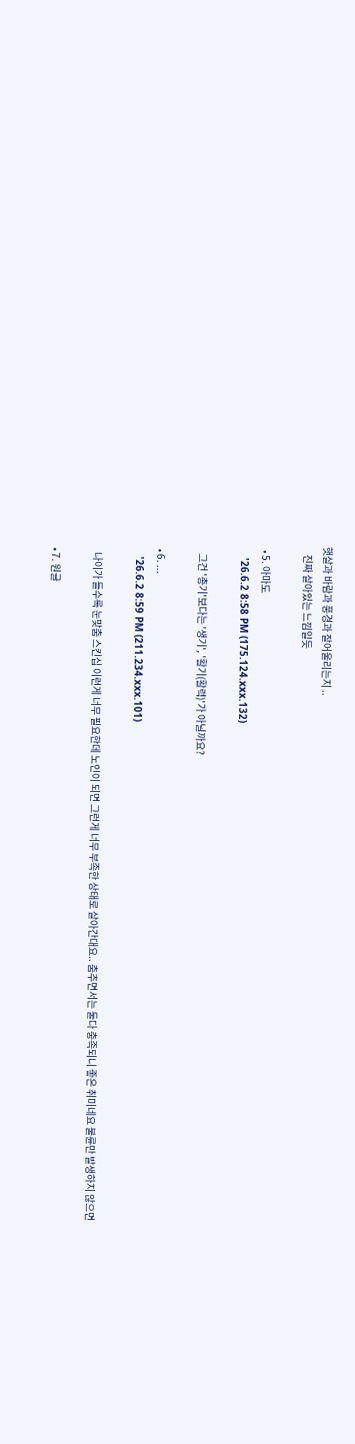햇살과 바람과 풍경과 잘어울리는지 ..
    진짜 살아있는 느낌일듯

  • 5. 아마도
    '26.6.2 8:58 PM (175.124.xxx.132)

    그건 '총기'보다는 '생기', '활기(활력)'가 아닐까요?

  • 6. ...
    '26.6.2 8:59 PM (211.234.xxx.101)

    나이가 들수록 눈맞춤 스킨십 이런게 너무 필요한데 노인이 되면 그런게 너무 부족한 상태로 살아간대요.. 춤추면서는 둘다 충족되니 좋은 취미네요 불륜만 발생하지 않으면

  • 7. 원글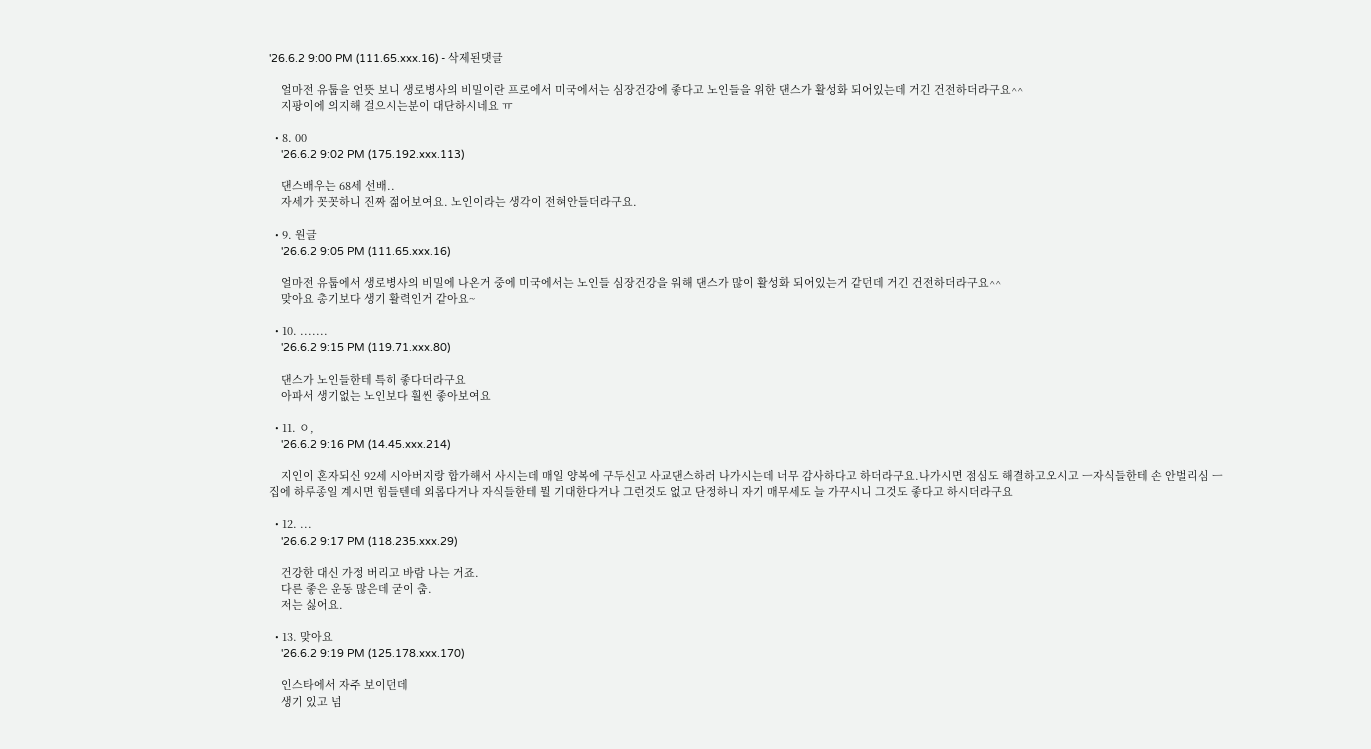'26.6.2 9:00 PM (111.65.xxx.16) - 삭제된댓글

    얼마전 유툽을 언뜻 보니 생로병사의 비밀이란 프로에서 미국에서는 심장건강에 좋다고 노인들을 위한 댄스가 활성화 되어있는데 거긴 건전하더라구요^^
    지팡이에 의지해 걸으시는분이 대단하시네요 ㅠ

  • 8. 00
    '26.6.2 9:02 PM (175.192.xxx.113)

    댄스배우는 68세 선배..
    자세가 꼿꼿하니 진짜 젊어보여요. 노인이라는 생각이 전혀안들더라구요.

  • 9. 원글
    '26.6.2 9:05 PM (111.65.xxx.16)

    얼마전 유툽에서 생로병사의 비밀에 나온거 중에 미국에서는 노인들 심장건강을 워해 댄스가 많이 활성화 되어있는거 같던데 거긴 건전하더라구요^^
    맞아요 총기보다 생기 활력인거 같아요~

  • 10. .......
    '26.6.2 9:15 PM (119.71.xxx.80)

    댄스가 노인들한테 특히 좋다더라구요
    아파서 생기없는 노인보다 훨씬 좋아보여요

  • 11. ㅇ,
    '26.6.2 9:16 PM (14.45.xxx.214)

    지인이 혼자되신 92세 시아버지랑 합가해서 사시는데 매일 양복에 구두신고 사교댄스하러 나가시는데 너무 감사하다고 하더라구요.나가시면 점심도 해결하고오시고 ㅡ자식들한테 손 안벌리심 ㅡ집에 하루종일 계시면 힘들텐데 외롭다거나 자식들한테 뭘 기대한다거나 그런것도 없고 단정하니 자기 매무세도 늘 가꾸시니 그것도 좋다고 하시더라구요

  • 12. ...
    '26.6.2 9:17 PM (118.235.xxx.29)

    건강한 대신 가정 버리고 바람 나는 거죠.
    다른 좋은 운동 많은데 굳이 춤.
    저는 싫어요.

  • 13. 맞아요
    '26.6.2 9:19 PM (125.178.xxx.170)

    인스타에서 자주 보이던데
    생기 있고 넘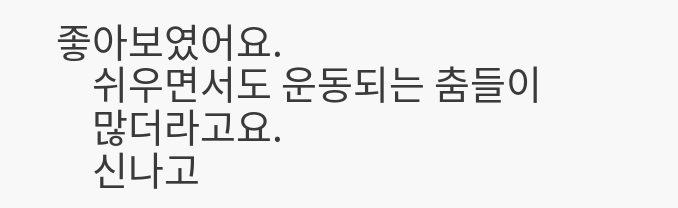좋아보였어요.
    쉬우면서도 운동되는 춤들이
    많더라고요.
    신나고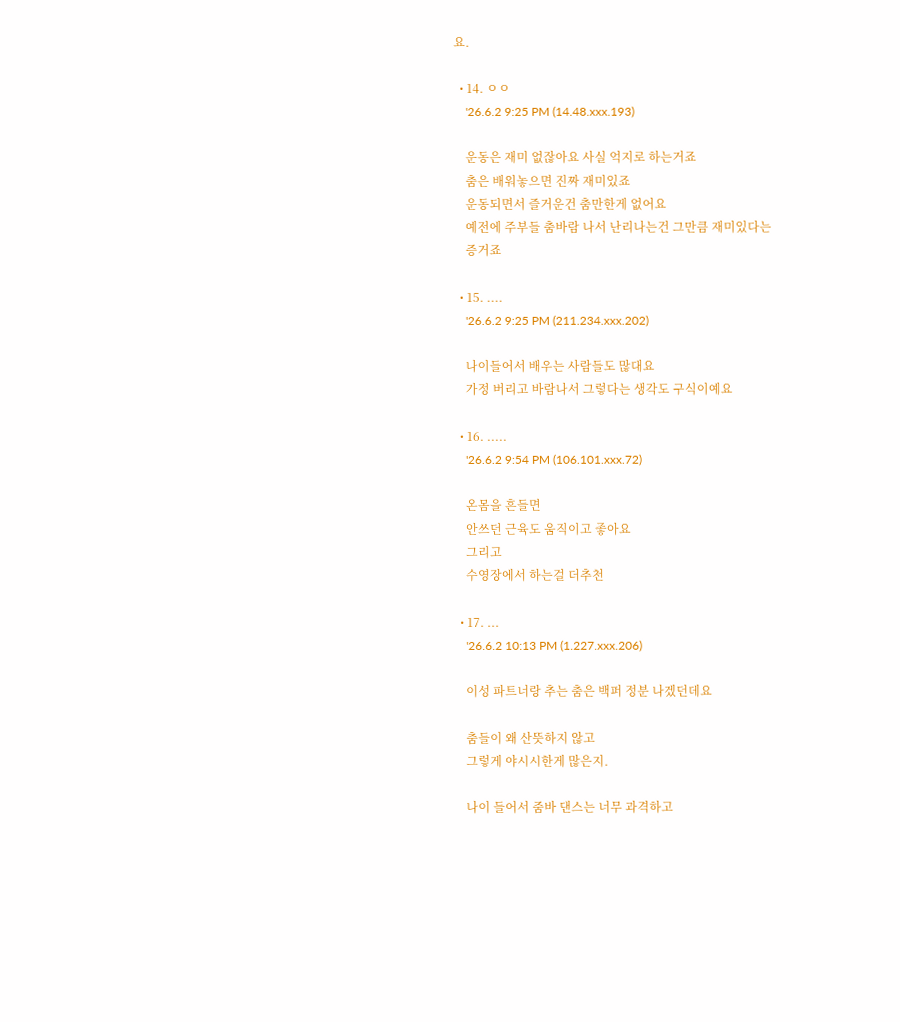요.

  • 14. ㅇㅇ
    '26.6.2 9:25 PM (14.48.xxx.193)

    운동은 재미 없잖아요 사실 억지로 하는거죠
    춤은 배워놓으면 진짜 재미있죠
    운동되면서 즐거운건 춤만한게 없어요
    예전에 주부들 춤바람 나서 난리나는건 그만큼 재미있다는
    증거죠

  • 15. ....
    '26.6.2 9:25 PM (211.234.xxx.202)

    나이들어서 배우는 사람들도 많대요
    가정 버리고 바람나서 그렇다는 생각도 구식이예요

  • 16. .....
    '26.6.2 9:54 PM (106.101.xxx.72)

    온몸을 흔들면
    안쓰던 근육도 움직이고 좋아요
    그리고
    수영장에서 하는걸 더추천

  • 17. ...
    '26.6.2 10:13 PM (1.227.xxx.206)

    이성 파트너랑 추는 춤은 백퍼 정분 나겠던데요

    춤들이 왜 산뜻하지 않고
    그렇게 야시시한게 많은지.

    나이 들어서 줌바 댄스는 너무 과격하고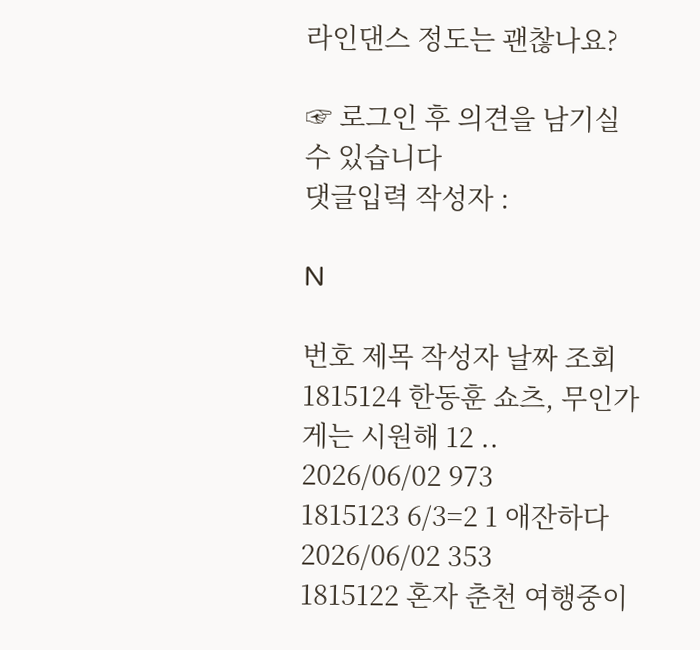라인댄스 정도는 괜찮나요?

☞ 로그인 후 의견을 남기실 수 있습니다
댓글입력 작성자 :

N

번호 제목 작성자 날짜 조회
1815124 한동훈 쇼츠, 무인가게는 시원해 12 .. 2026/06/02 973
1815123 6/3=2 1 애잔하다 2026/06/02 353
1815122 혼자 춘천 여행중이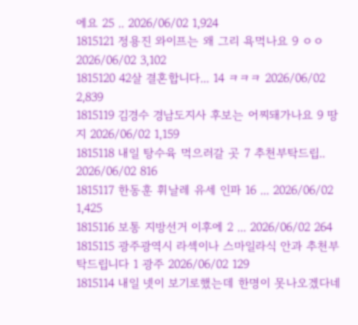에요 25 .. 2026/06/02 1,924
1815121 정용진 와이프는 왜 그리 욕먹나요 9 ㅇㅇ 2026/06/02 3,102
1815120 42살 결혼합니다... 14 ㅋㅋㅋ 2026/06/02 2,839
1815119 김경수 경남도지사 후보는 어찌돼가나요 9 땅지 2026/06/02 1,159
1815118 내일 탕수육 먹으러갈 곳 7 추천부탁드립.. 2026/06/02 816
1815117 한동훈 휘날레 유세 인파 16 ... 2026/06/02 1,425
1815116 보통 지방선거 이후에 2 ... 2026/06/02 264
1815115 광주광역시 라섹이나 스마일라식 안과 추천부탁드립니다 1 광주 2026/06/02 129
1815114 내일 넷이 보기로했는데 한명이 못나오겠다네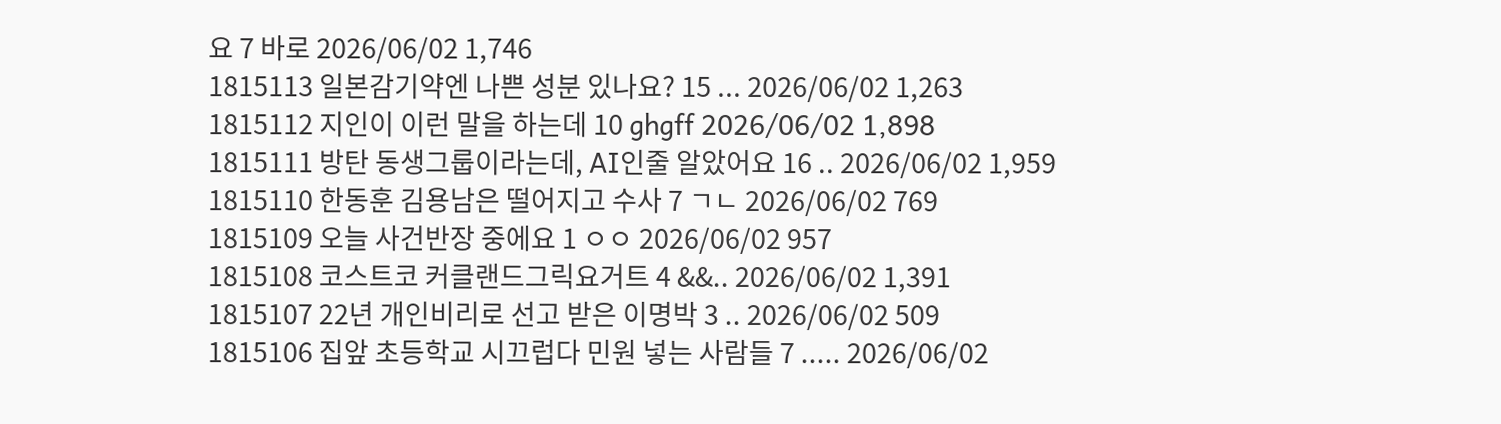요 7 바로 2026/06/02 1,746
1815113 일본감기약엔 나쁜 성분 있나요? 15 ... 2026/06/02 1,263
1815112 지인이 이런 말을 하는데 10 ghgff 2026/06/02 1,898
1815111 방탄 동생그룹이라는데, AI인줄 알았어요 16 .. 2026/06/02 1,959
1815110 한동훈 김용남은 떨어지고 수사 7 ㄱㄴ 2026/06/02 769
1815109 오늘 사건반장 중에요 1 ㅇㅇ 2026/06/02 957
1815108 코스트코 커클랜드그릭요거트 4 &&.. 2026/06/02 1,391
1815107 22년 개인비리로 선고 받은 이명박 3 .. 2026/06/02 509
1815106 집앞 초등학교 시끄럽다 민원 넣는 사람들 7 ..... 2026/06/02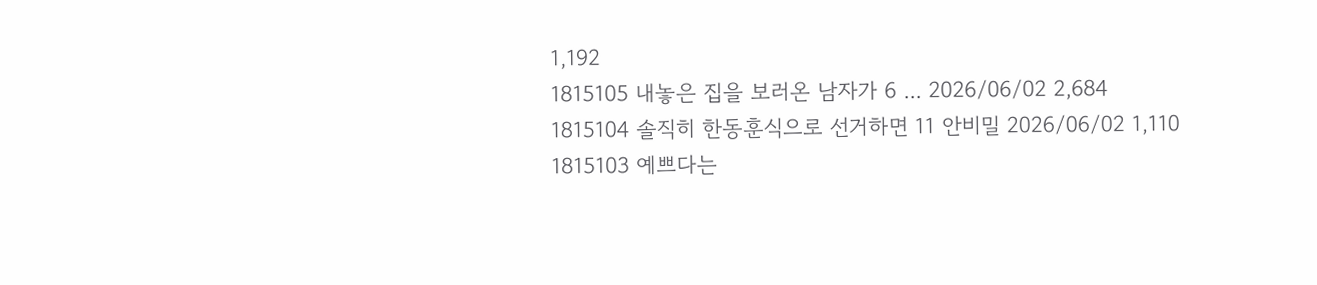1,192
1815105 내놓은 집을 보러온 남자가 6 ... 2026/06/02 2,684
1815104 솔직히 한동훈식으로 선거하면 11 안비밀 2026/06/02 1,110
1815103 예쁘다는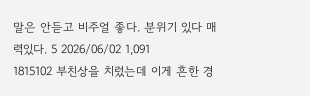말은 안듣고 비주얼 좋다. 분위기 있다 매력있다. 5 2026/06/02 1,091
1815102 부친상을 치렀는데 이게 흔한 경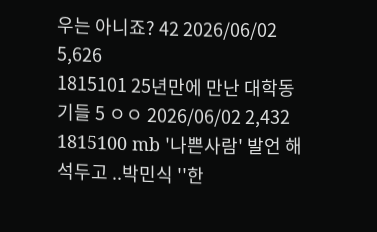우는 아니죠? 42 2026/06/02 5,626
1815101 25년만에 만난 대학동기들 5 ㅇㅇ 2026/06/02 2,432
1815100 mb '나쁜사람' 발언 해석두고 ..박민식 ''한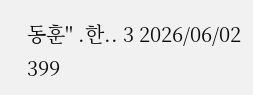동훈'' .한.. 3 2026/06/02 399